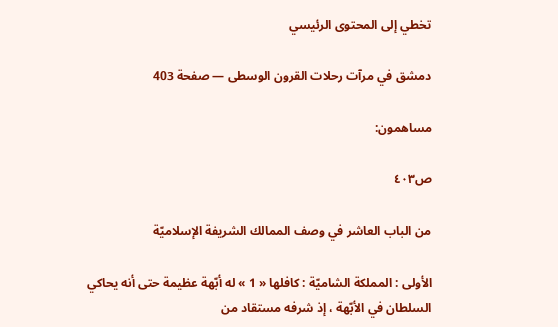تخطي إلى المحتوى الرئيسي

دمشق في مرآت رحلات القرون الوسطى — صفحة 403

مساهمون:

ص٤٠٣

من الباب العاشر في وصف الممالك الشريفة الإسلاميّة

الأولى : المملكة الشاميّة : كافلها « 1 » له أبّهة عظيمة حتى أنه يحاكي السلطان في الأبّهة ، إذ شرفه مستقاد من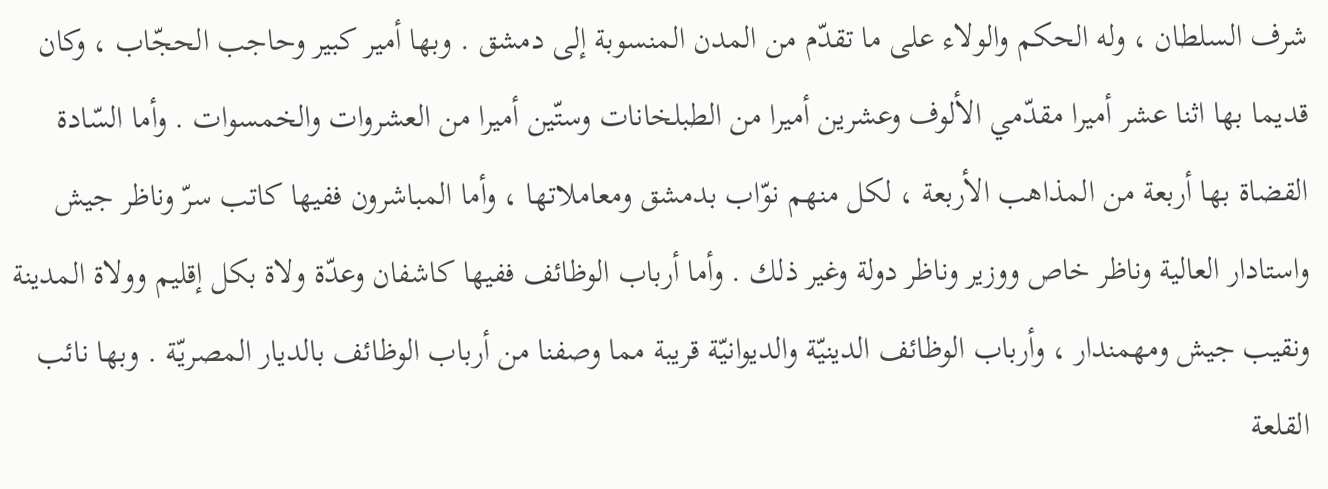شرف السلطان ، وله الحكم والولاء على ما تقدّم من المدن المنسوبة إلى دمشق . وبها أمير كبير وحاجب الحجّاب ، وكان قديما بها اثنا عشر أميرا مقدّمي الألوف وعشرين أميرا من الطبلخانات وستّين أميرا من العشروات والخمسوات . وأما السّادة القضاة بها أربعة من المذاهب الأربعة ، لكل منهم نوّاب بدمشق ومعاملاتها ، وأما المباشرون ففيها كاتب سرّ وناظر جيش واستادار العالية وناظر خاص ووزير وناظر دولة وغير ذلك . وأما أرباب الوظائف ففيها كاشفان وعدّة ولاة بكل إقليم وولاة المدينة ونقيب جيش ومهمندار ، وأرباب الوظائف الدينيّة والديوانيّة قريبة مما وصفنا من أرباب الوظائف بالديار المصريّة . وبها نائب القلعة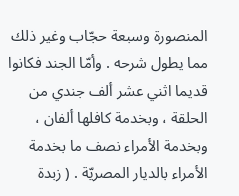المنصورة وسبعة حجّاب وغير ذلك مما يطول شرحه . وأمّا الجند فكانوا قديما اثني عشر ألف جندي من الحلقة ، وبخدمة كافلها ألفان ، وبخدمة الأمراء نصف ما بخدمة الأمراء بالديار المصريّة . ( زبدة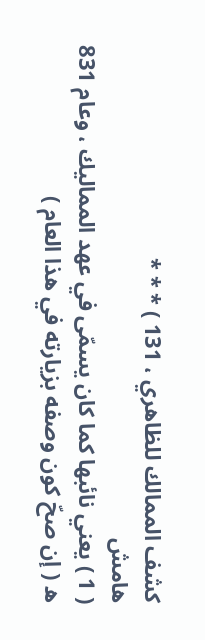كشف الممالك للظاهري ، 131 ) * * *
هامش
( 1 ) يعني نائبها كما كان يسمّى في عهد المماليك ، وعام 831 ه ( إن صحّ كون وصفه بزيارته في هذا العام )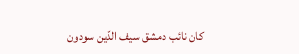كان نائب دمشق سيف الدّين سودون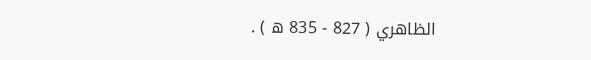الظاهري ( 827 - 835 ه ) .